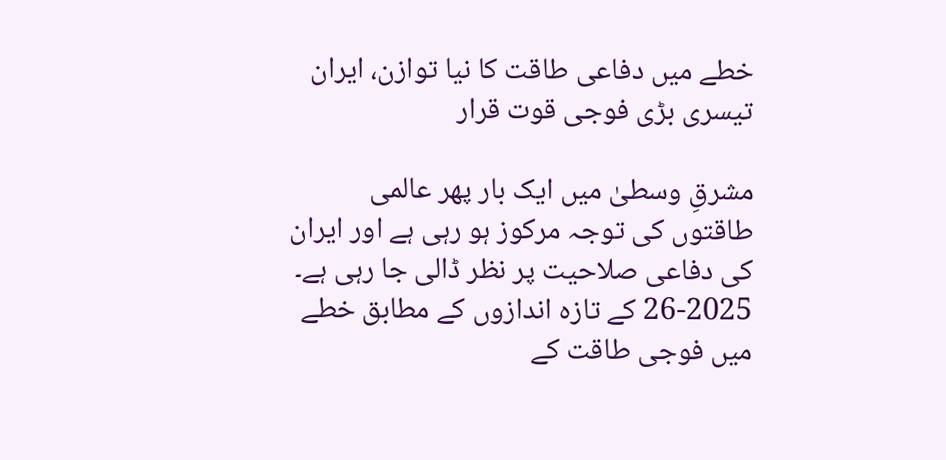خطے میں دفاعی طاقت کا نیا توازن، ایران تیسری بڑی فوجی قوت قرار

مشرقِ وسطیٰ میں ایک بار پھر عالمی طاقتوں کی توجہ مرکوز ہو رہی ہے اور ایران کی دفاعی صلاحیت پر نظر ڈالی جا رہی ہے۔ 2025-26 کے تازہ اندازوں کے مطابق خطے میں فوجی طاقت کے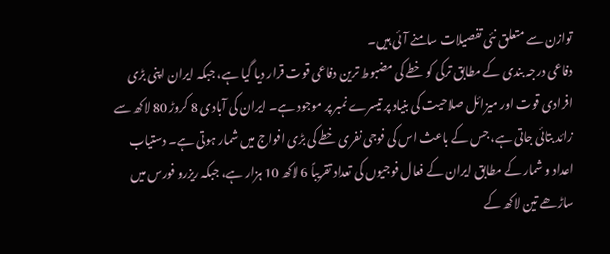توازن سے متعلق نئی تفصیلات سامنے آئی ہیں۔
دفاعی درجہ بندی کے مطابق ترکی کو خطے کی مضبوط ترین دفاعی قوت قرار دیا گیا ہے، جبکہ ایران اپنی بڑی افرادی قوت اور میزائل صلاحیت کی بنیاد پر تیسرے نمبر پر موجود ہے۔ ایران کی آبادی 8 کروڑ 80 لاکھ سے زائد بتائی جاتی ہے، جس کے باعث اس کی فوجی نفری خطے کی بڑی افواج میں شمار ہوتی ہے۔ دستیاب اعداد و شمار کے مطابق ایران کے فعال فوجیوں کی تعداد تقریباً 6 لاکھ 10 ہزار ہے، جبکہ ریزرو فورس میں ساڑھے تین لاکھ کے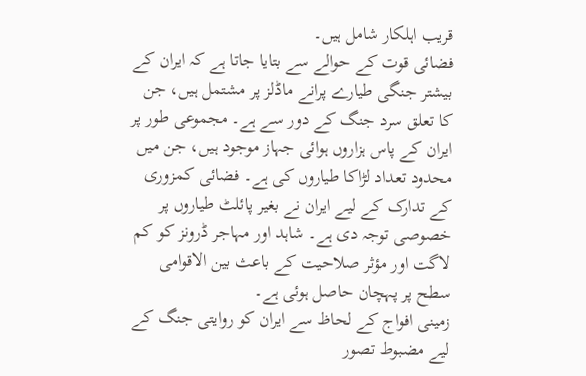قریب اہلکار شامل ہیں۔
فضائی قوت کے حوالے سے بتایا جاتا ہے کہ ایران کے بیشتر جنگی طیارے پرانے ماڈلز پر مشتمل ہیں، جن کا تعلق سرد جنگ کے دور سے ہے۔ مجموعی طور پر ایران کے پاس ہزاروں ہوائی جہاز موجود ہیں، جن میں محدود تعداد لڑاکا طیاروں کی ہے۔ فضائی کمزوری کے تدارک کے لیے ایران نے بغیر پائلٹ طیاروں پر خصوصی توجہ دی ہے۔ شاہد اور مہاجر ڈرونز کو کم لاگت اور مؤثر صلاحیت کے باعث بین الاقوامی سطح پر پہچان حاصل ہوئی ہے۔
زمینی افواج کے لحاظ سے ایران کو روایتی جنگ کے لیے مضبوط تصور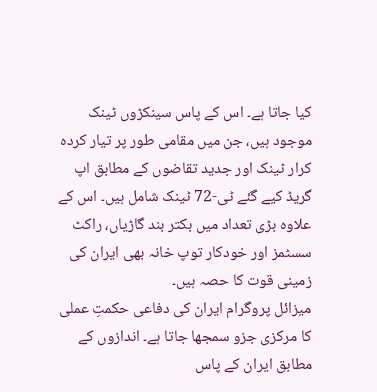کیا جاتا ہے۔ اس کے پاس سینکڑوں ٹینک موجود ہیں، جن میں مقامی طور پر تیار کردہ کرار ٹینک اور جدید تقاضوں کے مطابق اپ گریڈ کیے گئے ٹی-72 ٹینک شامل ہیں۔ اس کے علاوہ بڑی تعداد میں بکتر بند گاڑیاں، راکٹ سسٹمز اور خودکار توپ خانہ بھی ایران کی زمینی قوت کا حصہ ہیں۔
میزائل پروگرام ایران کی دفاعی حکمتِ عملی کا مرکزی جزو سمجھا جاتا ہے۔ اندازوں کے مطابق ایران کے پاس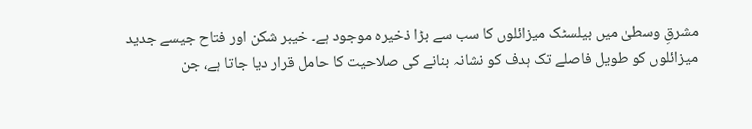مشرقِ وسطیٰ میں بیلسٹک میزائلوں کا سب سے بڑا ذخیرہ موجود ہے۔ خیبر شکن اور فتاح جیسے جدید میزائلوں کو طویل فاصلے تک ہدف کو نشانہ بنانے کی صلاحیت کا حامل قرار دیا جاتا ہے، جن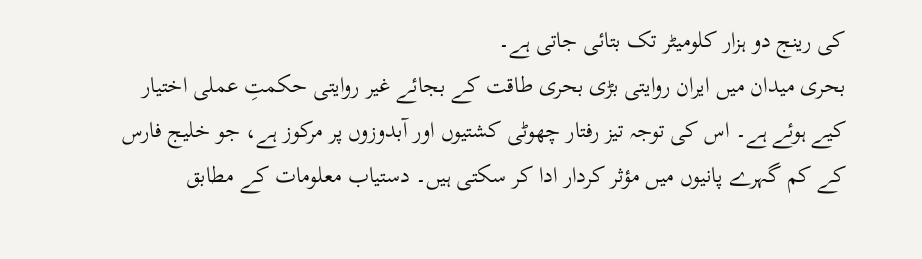کی رینج دو ہزار کلومیٹر تک بتائی جاتی ہے۔
بحری میدان میں ایران روایتی بڑی بحری طاقت کے بجائے غیر روایتی حکمتِ عملی اختیار کیے ہوئے ہے۔ اس کی توجہ تیز رفتار چھوٹی کشتیوں اور آبدوزوں پر مرکوز ہے، جو خلیج فارس کے کم گہرے پانیوں میں مؤثر کردار ادا کر سکتی ہیں۔ دستیاب معلومات کے مطابق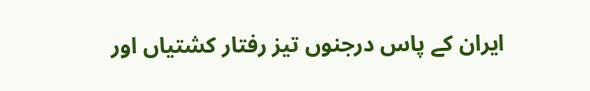ایران کے پاس درجنوں تیز رفتار کشتیاں اور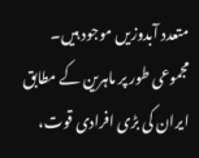متعدد آبدوزیں موجود ہیں۔
مجموعی طور پر ماہرین کے مطابق ایران کی بڑی افرادی قوت،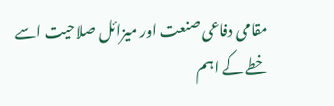مقامی دفاعی صنعت اور میزائل صلاحیت اسے خطے کے اہم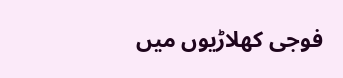فوجی کھلاڑیوں میں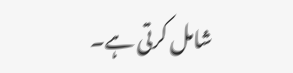شامل کرتی ہے۔